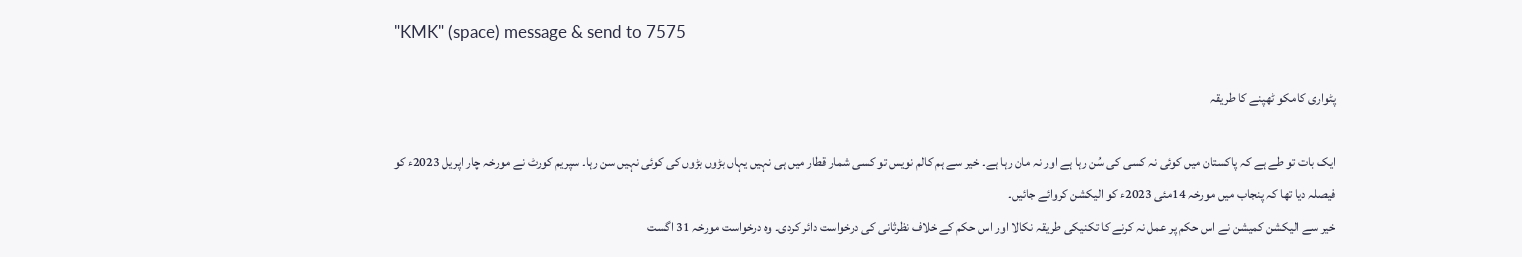"KMK" (space) message & send to 7575

پٹواری کامکو ٹھپنے کا طریقہ

ایک بات تو طے ہے کہ پاکستان میں کوئی نہ کسی کی سُن رہا ہے اور نہ مان رہا ہے۔ خیر سے ہم کالم نویس تو کسی شمار قطار میں ہی نہیں یہاں بڑوں بڑوں کی کوئی نہیں سن رہا۔ سپریم کورٹ نے مورخہ چار اپریل 2023ء کو فیصلہ دیا تھا کہ پنجاب میں مورخہ 14مئی 2023ء کو الیکشن کروائے جائیں۔
خیر سے الیکشن کمیشن نے اس حکم پر عمل نہ کرنے کا تکنیکی طریقہ نکالا اور اس حکم کے خلاف نظرثانی کی درخواست دائر کردی۔ وہ درخواست مورخہ 31 اگست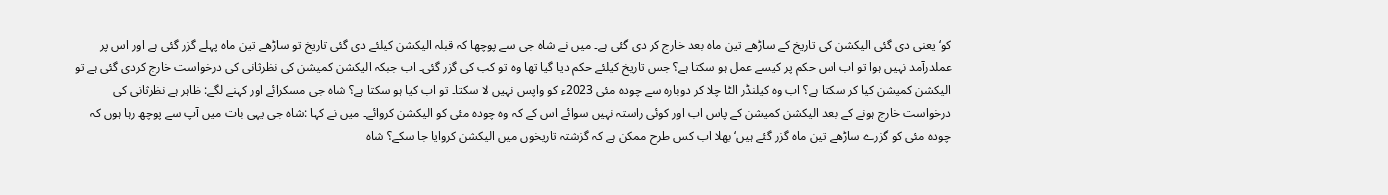کو‘یعنی دی گئی الیکشن کی تاریخ کے ساڑھے تین ماہ بعد خارج کر دی گئی ہے۔ میں نے شاہ جی سے پوچھا کہ قبلہ الیکشن کیلئے دی گئی تاریخ تو ساڑھے تین ماہ پہلے گزر گئی ہے اور اس پر عملدرآمد نہیں ہوا تو اب اس حکم پر کیسے عمل ہو سکتا ہے؟ جس تاریخ کیلئے حکم دیا گیا تھا وہ تو کب کی گزر گئی۔ اب جبکہ الیکشن کمیشن کی نظرثانی کی درخواست خارج کردی گئی ہے تو الیکشن کمیشن کیا کر سکتا ہے؟ اب وہ کیلنڈر الٹا چلا کر دوبارہ سے چودہ مئی 2023ء کو واپس نہیں لا سکتا۔ تو اب کیا ہو سکتا ہے؟ شاہ جی مسکرائے اور کہنے لگے: ظاہر ہے نظرثانی کی درخواست خارج ہونے کے بعد الیکشن کمیشن کے پاس اب اور کوئی راستہ نہیں سوائے اس کے کہ وہ چودہ مئی کو الیکشن کروائے۔ میں نے کہا :شاہ جی یہی بات میں آپ سے پوچھ رہا ہوں کہ چودہ مئی کو گزرے ساڑھے تین ماہ گزر گئے ہیں‘ بھلا اب کس طرح ممکن ہے کہ گزشتہ تاریخوں میں الیکشن کروایا جا سکے؟ شاہ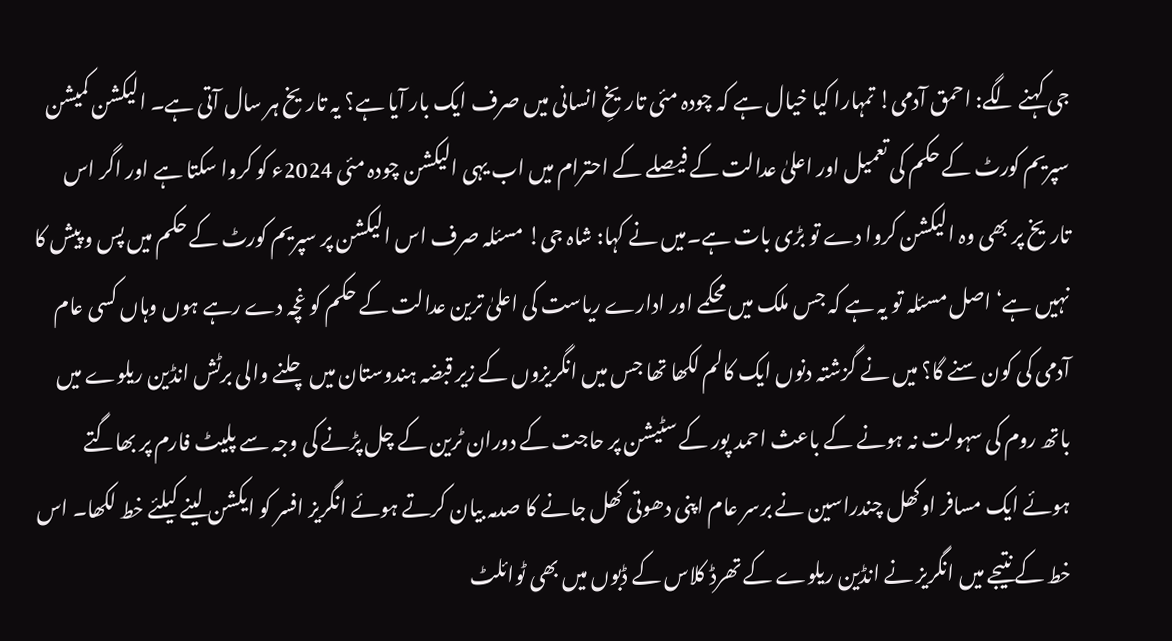جی کہنے لگے: احمق آدمی! تمہارا کیا خیال ہے کہ چودہ مئی تاریخِ انسانی میں صرف ایک بار آیا ہے؟ یہ تاریخ ہر سال آتی ہے۔ الیکشن کمیشن سپریم کورٹ کے حکم کی تعمیل اور اعلیٰ عدالت کے فیصلے کے احترام میں اب یہی الیکشن چودہ مئی 2024ء کو کروا سکتا ہے اور اگر اس تاریخ پر بھی وہ الیکشن کروا دے تو بڑی بات ہے۔میں نے کہا: شاہ جی! مسئلہ صرف اس الیکشن پر سپریم کورٹ کے حکم میں پس و پیش کا نہیں ہے‘ اصل مسئلہ تو یہ ہے کہ جس ملک میں محکمے اور ادارے ریاست کی اعلیٰ ترین عدالت کے حکم کو غچہ دے رہے ہوں وہاں کسی عام آدمی کی کون سنے گا؟ میں نے گزشتہ دنوں ایک کالم لکھا تھا جس میں انگریزوں کے زیر قبضہ ہندوستان میں چلنے والی برٹش انڈین ریلوے میں باتھ روم کی سہولت نہ ہونے کے باعث احمد پور کے سٹیشن پر حاجت کے دوران ٹرین کے چل پڑنے کی وجہ سے پلیٹ فارم پر بھاگتے ہوئے ایک مسافر اوکھل چندراسین نے برسر عام اپنی دھوتی کھل جانے کا صدمہ بیان کرتے ہوئے انگریز افسر کو ایکشن لینے کیلئے خط لکھا۔ اس خط کے نتیجے میں انگریز نے انڈین ریلوے کے تھرڈ کلاس کے ڈبوں میں بھی ٹوائلٹ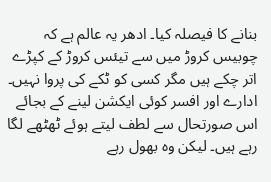بنانے کا فیصلہ کیا۔ ادھر یہ عالم ہے کہ چوبیس کروڑ میں سے تیئس کروڑ کے کپڑے اتر چکے ہیں مگر کسی کو ٹکے کی پروا نہیں۔ ادارے اور افسر کوئی ایکشن لینے کے بجائے اس صورتحال سے لطف لیتے ہوئے ٹھٹھے لگا رہے ہیں۔ لیکن وہ بھول رہے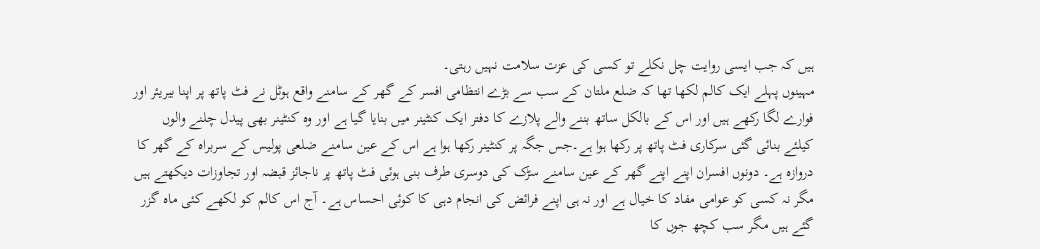ہیں کہ جب ایسی روایت چل نکلے تو کسی کی عزت سلامت نہیں رہتی۔
مہینوں پہلے ایک کالم لکھا تھا کہ ضلع ملتان کے سب سے بڑے انتظامی افسر کے گھر کے سامنے واقع ہوٹل نے فٹ پاتھ پر اپنا بیریئر اور فوارے لگا رکھے ہیں اور اس کے بالکل ساتھ بننے والے پلازے کا دفتر ایک کنٹینر میں بنایا گیا ہے اور وہ کنٹینر بھی پیدل چلنے والوں کیلئے بنائی گئی سرکاری فٹ پاتھ پر رکھا ہوا ہے۔جس جگہ پر کنٹینر رکھا ہوا ہے اس کے عین سامنے ضلعی پولیس کے سربراہ کے گھر کا دروازہ ہے۔ دونوں افسران اپنے اپنے گھر کے عین سامنے سڑک کی دوسری طرف بنی ہوئی فٹ پاتھ پر ناجائز قبضہ اور تجاوزات دیکھتے ہیں مگر نہ کسی کو عوامی مفاد کا خیال ہے اور نہ ہی اپنے فرائض کی انجام دہی کا کوئی احساس ہے۔ آج اس کالم کو لکھے کئی ماہ گزر گئے ہیں مگر سب کچھ جوں کا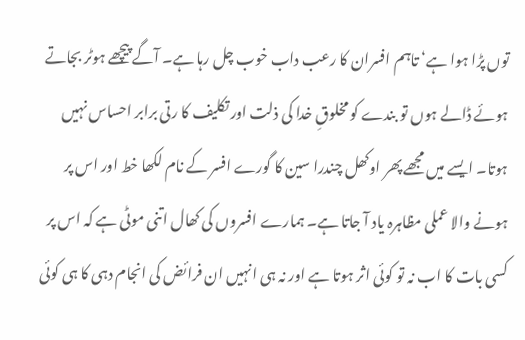توں پڑا ہوا ہے‘ تاہم افسران کا رعب داب خوب چل رہا ہے۔ آگے پیچھے ہوٹر بجاتے ہوئے ڈالے ہوں تو بندے کو مخلوقِ خدا کی ذلت اور تکلیف کا رتی برابر احساس نہیں ہوتا۔ ایسے میں مجھے پھر اوکھل چندرا سین کا گورے افسر کے نام لکھا خط اور اس پر ہونے والا عملی مظاہرہ یاد آ جاتا ہے۔ ہمارے افسروں کی کھال اتنی موٹی ہے کہ اس پر کسی بات کا اب نہ تو کوئی اثر ہوتا ہے اور نہ ہی انہیں ان فرائض کی انجام دہی کا ہی کوئی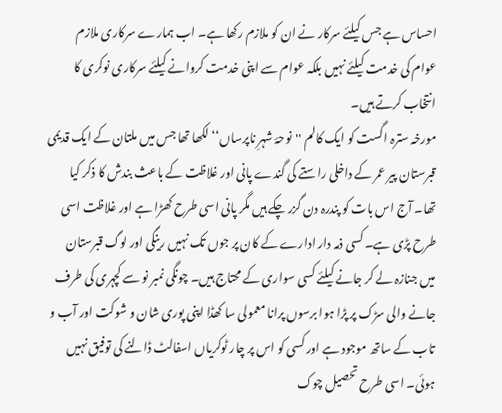احساس ہے جس کیلئے سرکار نے ان کو ملازم رکھا ہے۔ اب ہمارے سرکاری ملازم عوام کی خدمت کیلئے نہیں بلکہ عوام سے اپنی خدمت کروانے کیلئے سرکاری نوکری کا انتخاب کرتے ہیں۔
مورخہ سترہ اگست کو ایک کالم ''نوحۂ شہرِ ناپرساں‘‘ لکھا تھا جس میں ملتان کے ایک قدیمی قبرستان پیر عمر کے داخلی راستے کی گندے پانی اور غلاظت کے باعث بندش کا ذکر کیا تھا۔ آج اس بات کو پندرہ دن گزر چکے ہیں مگر پانی اسی طرح کھڑا ہے اور غلاظت اسی طرح پڑی ہے۔ کسی ذمہ دار ادارے کے کان پر جوں تک نہیں رینگی اور لوگ قبرستان میں جنازہ لے کر جانے کیلئے کسی سواری کے محتاج ہیں۔ چونگی نمبر نو سے کچہری کی طرف جانے والی سڑک پر پڑا ہوا برسوں پرانا معمولی سا کھڈا اپنی پوری شان و شوکت اور آب و تاب کے ساتھ موجود ہے اور کسی کو اس پر چار ٹوکریاں اسفالٹ ڈالنے کی توفیق نہیں ہوئی۔ اسی طرح تحصیل چوک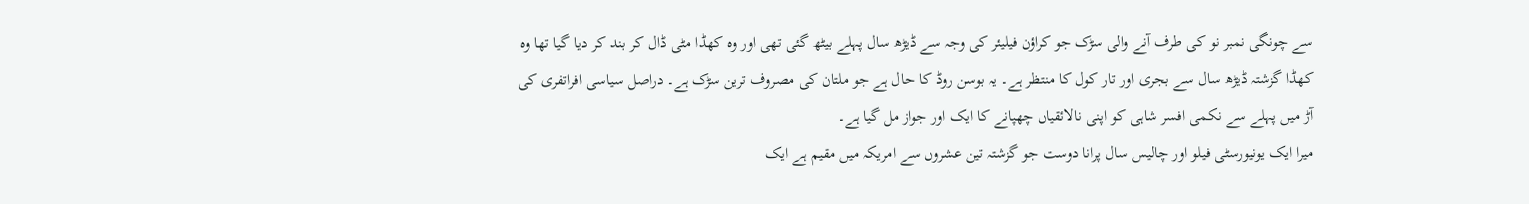سے چونگی نمبر نو کی طرف آنے والی سڑک جو کراؤن فیلیئر کی وجہ سے ڈیڑھ سال پہلے بیٹھ گئی تھی اور وہ کھڈا مٹی ڈال کر بند کر دیا گیا تھا وہ کھڈا گزشتہ ڈیڑھ سال سے بجری اور تار کول کا منتظر ہے۔ یہ بوسن روڈ کا حال ہے جو ملتان کی مصروف ترین سڑک ہے۔ دراصل سیاسی افراتفری کی آڑ میں پہلے سے نکمی افسر شاہی کو اپنی نالائقیاں چھپانے کا ایک اور جواز مل گیا ہے۔
میرا ایک یونیورسٹی فیلو اور چالیس سال پرانا دوست جو گزشتہ تین عشروں سے امریکہ میں مقیم ہے ایک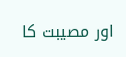اور مصیبت کا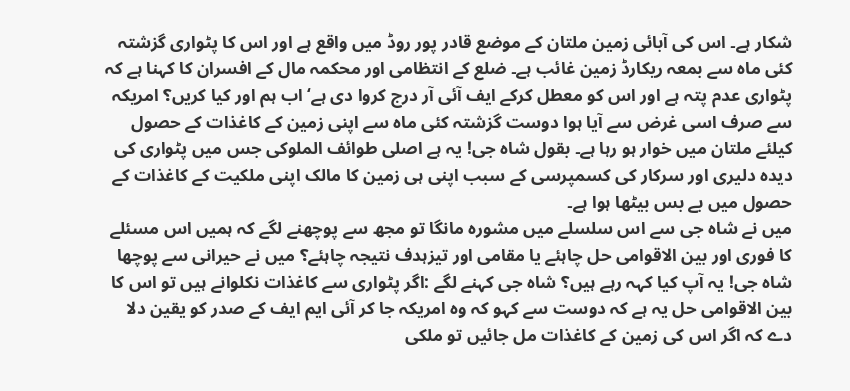شکار ہے۔ اس کی آبائی زمین ملتان کے موضع قادر پور روڈ میں واقع ہے اور اس کا پٹواری گزشتہ کئی ماہ سے بمعہ ریکارڈ زمین غائب ہے۔ ضلع کے انتظامی اور محکمہ مال کے افسران کا کہنا ہے کہ پٹواری عدم پتہ ہے اور اس کو معطل کرکے ایف آئی آر درج کروا دی ہے‘ اب ہم اور کیا کریں؟ امریکہ سے صرف اسی غرض سے آیا ہوا دوست گزشتہ کئی ماہ سے اپنی زمین کے کاغذات کے حصول کیلئے ملتان میں خوار ہو رہا ہے۔ بقول شاہ جی! یہ ہے اصلی طوائف الملوکی جس میں پٹواری کی دیدہ دلیری اور سرکار کی کسمپرسی کے سبب اپنی ہی زمین کا مالک اپنی ملکیت کے کاغذات کے حصول میں بے بس بیٹھا ہوا ہے۔
میں نے شاہ جی سے اس سلسلے میں مشورہ مانگا تو مجھ سے پوچھنے لگے کہ ہمیں اس مسئلے کا فوری اور بین الاقوامی حل چاہئے یا مقامی اور تیزہدف نتیجہ چاہئے؟ میں نے حیرانی سے پوچھا شاہ جی! یہ آپ کیا کہہ رہے ہیں؟ شاہ جی کہنے لگے :اگر پٹواری سے کاغذات نکلوانے ہیں تو اس کا بین الاقوامی حل یہ ہے کہ دوست سے کہو کہ وہ امریکہ جا کر آئی ایم ایف کے صدر کو یقین دلا دے کہ اگر اس کی زمین کے کاغذات مل جائیں تو ملکی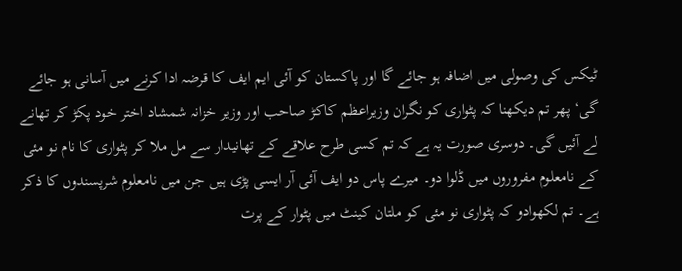ٹیکس کی وصولی میں اضافہ ہو جائے گا اور پاکستان کو آئی ایم ایف کا قرضہ ادا کرنے میں آسانی ہو جائے گی‘ پھر تم دیکھنا کہ پٹواری کو نگران وزیراعظم کاکڑ صاحب اور وزیر خزانہ شمشاد اختر خود پکڑ کر تھانے لے آئیں گی۔ دوسری صورت یہ ہے کہ تم کسی طرح علاقے کے تھانیدار سے مل ملا کر پٹواری کا نام نو مئی کے نامعلوم مفروروں میں ڈلوا دو۔ میرے پاس دو ایف آئی آر ایسی پڑی ہیں جن میں نامعلوم شرپسندوں کا ذکر ہے۔ تم لکھوادو کہ پٹواری نو مئی کو ملتان کینٹ میں پٹوار کے پرت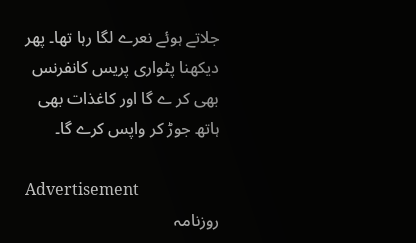جلاتے ہوئے نعرے لگا رہا تھا۔ پھر دیکھنا پٹواری پریس کانفرنس بھی کر ے گا اور کاغذات بھی ہاتھ جوڑ کر واپس کرے گا۔

Advertisement
روزنامہ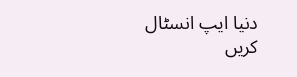دنیا ایپ انسٹال کریں